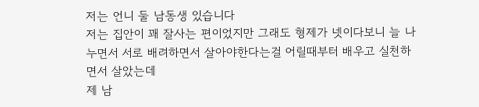저는 언니 둘 남동생 있습니다
저는 집안이 꽤 잘사는 편이었지만 그래도 형제가 넷이다보니 늘 나누면서 서로 배려하면서 살아야한다는걸 어릴때부터 배우고 실천하면서 살았는데
제 남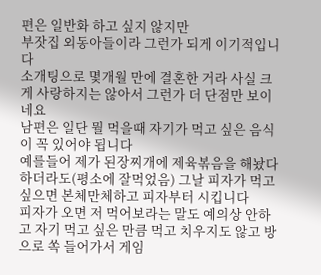편은 일반화 하고 싶지 않지만
부잣집 외동아들이라 그런가 되게 이기적입니다
소개팅으로 몇개월 만에 결혼한 거라 사실 크게 사랑하지는 않아서 그런가 더 단점만 보이네요
남편은 일단 뭘 먹을때 자기가 먹고 싶은 음식이 꼭 있어야 됩니다
예를들어 제가 된장찌개에 제육볶음을 해놨다 하더라도(평소에 잘먹었음) 그날 피자가 먹고 싶으면 본체만체하고 피자부터 시킵니다
피자가 오면 저 먹어보라는 말도 예의상 안하고 자기 먹고 싶은 만큼 먹고 치우지도 않고 방으로 쏙 들어가서 게임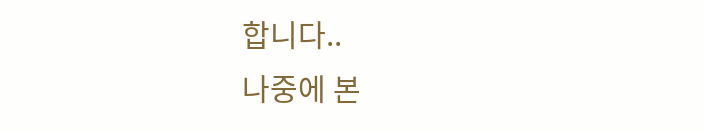합니다..
나중에 본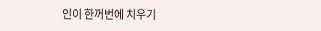인이 한꺼번에 치우기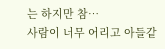는 하지만 참…
사람이 너무 어리고 아들같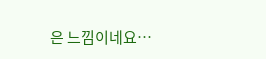은 느낌이네요…